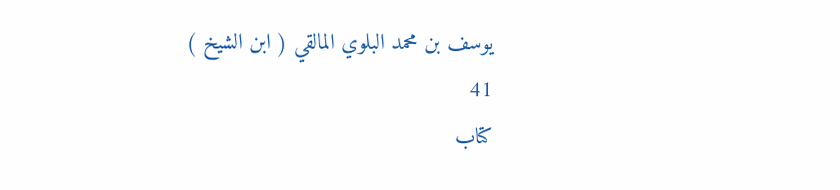يوسف بن محمد البلوي المالقي ( ابن الشيخ )
41
كتاب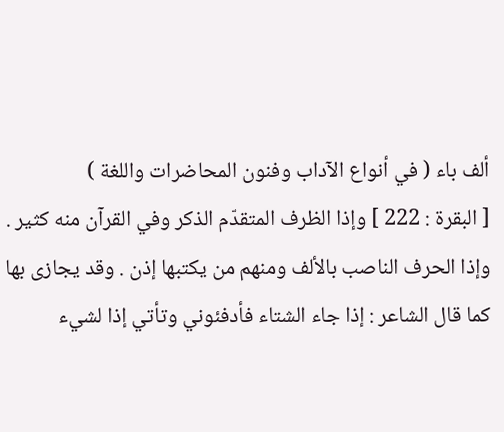ألف باء ( في أنواع الآداب وفنون المحاضرات واللغة )
[ البقرة : 222 ] وإذا الظرف المتقدّم الذكر وفي القرآن منه كثير . وإذا الحرف الناصب بالألف ومنهم من يكتبها إذن . وقد يجازى بها كما قال الشاعر : إذا جاء الشتاء فأدفئوني وتأتي إذا لشيء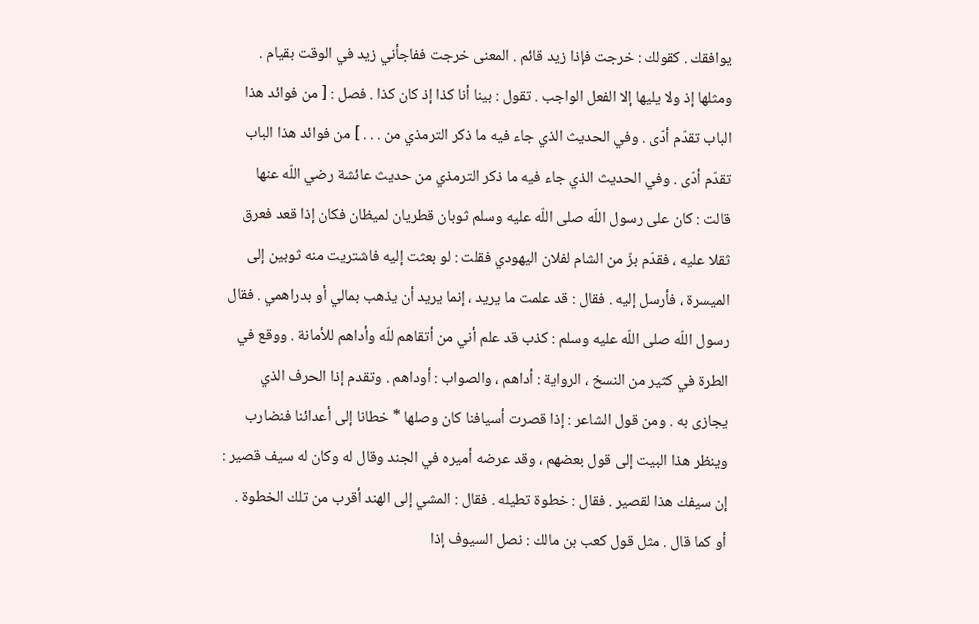يوافقك . كقولك : خرجت فإذا زيد قائم . المعنى خرجت ففاجأني زيد في الوقت بقيام . ومثلها إذ ولا يليها إلا الفعل الواجب . تقول : بينا أنا كذا إذ كان كذا . فصل : [ من فوائد هذا الباب تقدّم أدّى . وفي الحديث الذي جاء فيه ما ذكر الترمذي من . . . ] من فوائد هذا الباب تقدّم أدّى . وفي الحديث الذي جاء فيه ما ذكر الترمذي من حديث عائشة رضي اللّه عنها قالت : كان على رسول اللّه صلى اللّه عليه وسلم ثوبان قطريان لميظان فكان إذا قعد فعرق ثقلا عليه ، فقدّم بزّ من الشام لفلان اليهودي فقلت : لو بعثت إليه فاشتريت منه ثوبين إلى الميسرة ، فأرسل إليه . فقال : قد علمت ما يريد ، إنما يريد أن يذهب بمالي أو بدراهمي . فقال رسول اللّه صلى اللّه عليه وسلم : كذب قد علم أني من أتقاهم للّه وأداهم للأمانة . ووقع في الطرة في كثير من النسخ ، الرواية : أداهم ، والصواب : أوداهم . وتقدم إذا الحرف الذي يجازى به . ومن قول الشاعر : إذا قصرت أسيافنا كان وصلها * خطانا إلى أعدائنا فنضارب وينظر هذا البيت إلى قول بعضهم ، وقد عرضه أميره في الجند وقال له وكان له سيف قصير : إن سيفك هذا لقصير . فقال : خطوة تطيله . فقال : المشي إلى الهند أقرب من تلك الخطوة . أو كما قال . مثل قول كعب بن مالك : نصل السيوف إذا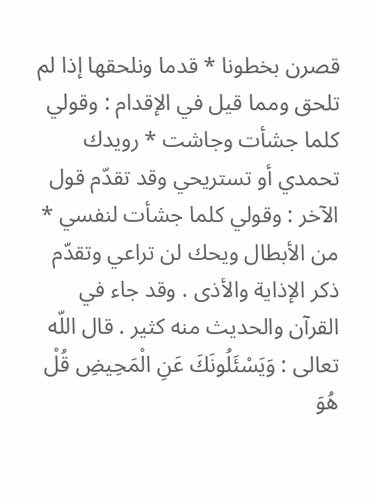قصرن بخطونا * قدما ونلحقها إذا لم تلحق ومما قيل في الإقدام : وقولي كلما جشأت وجاشت * رويدك تحمدي أو تستريحي وقد تقدّم قول الآخر : وقولي كلما جشأت لنفسي * من الأبطال ويحك لن تراعي وتقدّم ذكر الإذاية والأذى . وقد جاء في القرآن والحديث منه كثير . قال اللّه تعالى : وَيَسْئَلُونَكَ عَنِ الْمَحِيضِ قُلْ هُوَ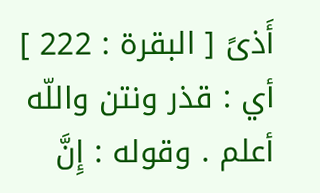أَذىً [ البقرة : 222 ] أي : قذر ونتن واللّه أعلم . وقوله : إِنَّ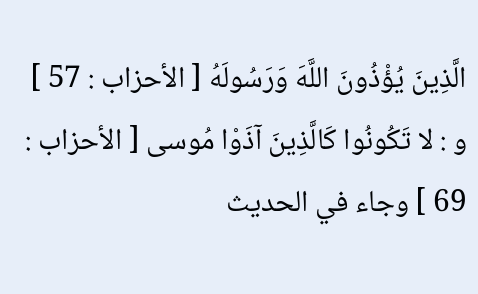الَّذِينَ يُؤْذُونَ اللَّهَ وَرَسُولَهُ [ الأحزاب : 57 ] و : لا تَكُونُوا كَالَّذِينَ آذَوْا مُوسى [ الأحزاب : 69 ] وجاء في الحديث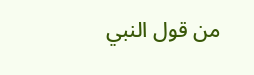من قول النبي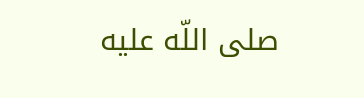صلى اللّه عليه